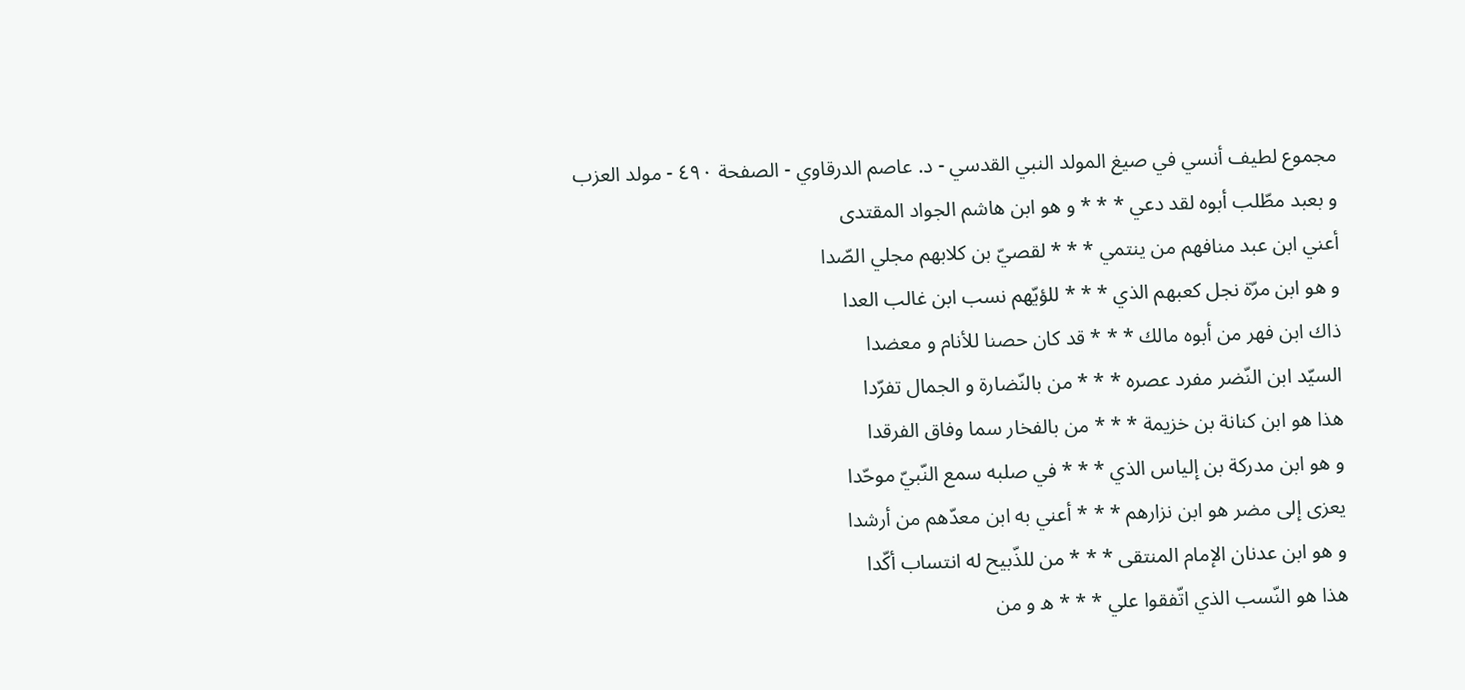مجموع لطيف أنسي في صيغ المولد النبي القدسي - د. عاصم الدرقاوي - الصفحة ٤٩٠ - مولد العزب
و بعبد مطّلب أبوه لقد دعي * * * و هو ابن هاشم الجواد المقتدى
أعني ابن عبد منافهم من ينتمي * * * لقصيّ بن كلابهم مجلي الصّدا
و هو ابن مرّة نجل كعبهم الذي * * * للؤيّهم نسب ابن غالب العدا
ذاك ابن فهر من أبوه مالك * * * قد كان حصنا للأنام و معضدا
السيّد ابن النّضر مفرد عصره * * * من بالنّضارة و الجمال تفرّدا
هذا هو ابن كنانة بن خزيمة * * * من بالفخار سما وفاق الفرقدا
و هو ابن مدركة بن إلياس الذي * * * في صلبه سمع النّبيّ موحّدا
يعزى إلى مضر هو ابن نزارهم * * * أعني به ابن معدّهم من أرشدا
و هو ابن عدنان الإمام المنتقى * * * من للذّبيح له انتساب أكّدا
هذا هو النّسب الذي اتّفقوا علي * * * ه و من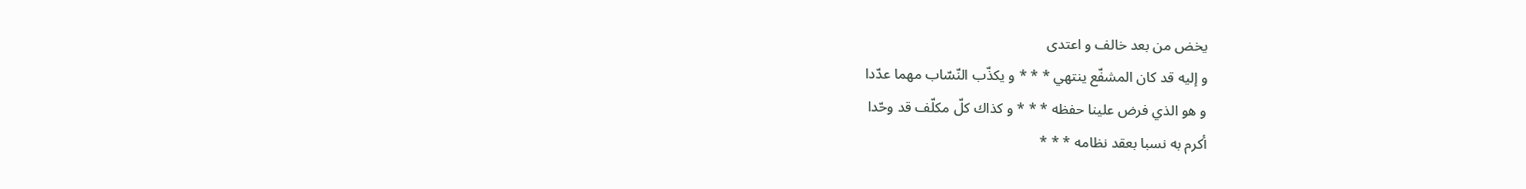يخض من بعد خالف و اعتدى
و إليه قد كان المشفّع ينتهي * * * و يكذّب النّسّاب مهما عدّدا
و هو الذي فرض علينا حفظه * * * و كذاك كلّ مكلّف قد وحّدا
أكرم به نسبا بعقد نظامه * * *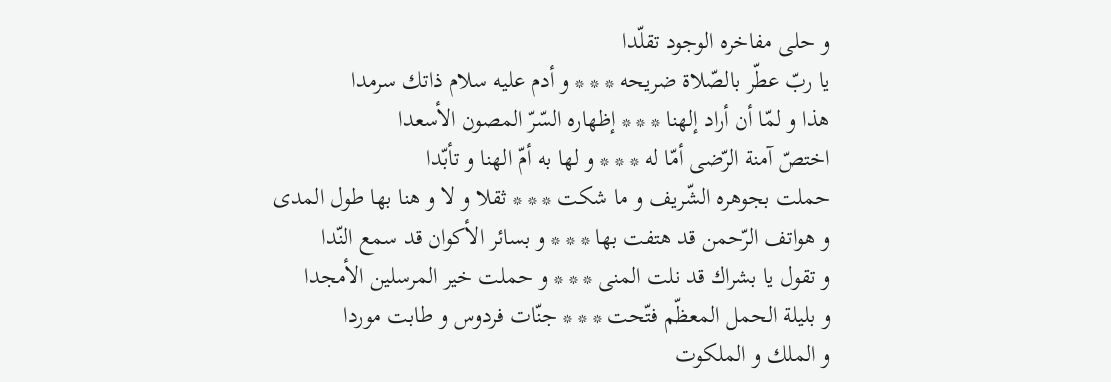و حلى مفاخره الوجود تقلّدا
يا ربّ عطّر بالصّلاة ضريحه * * * و أدم عليه سلام ذاتك سرمدا
هذا و لمّا أن أراد إلهنا * * * إظهاره السّرّ المصون الأسعدا
اختصّ آمنة الرّضى أمّا له * * * و لها به أمّ الهنا و تأبّدا
حملت بجوهره الشّريف و ما شكت * * * ثقلا و لا و هنا بها طول المدى
و هواتف الرّحمن قد هتفت بها * * * و بسائر الأكوان قد سمع النّدا
و تقول يا بشراك قد نلت المنى * * * و حملت خير المرسلين الأمجدا
و بليلة الحمل المعظّم فتّحت * * * جنّات فردوس و طابت موردا
و الملك و الملكوت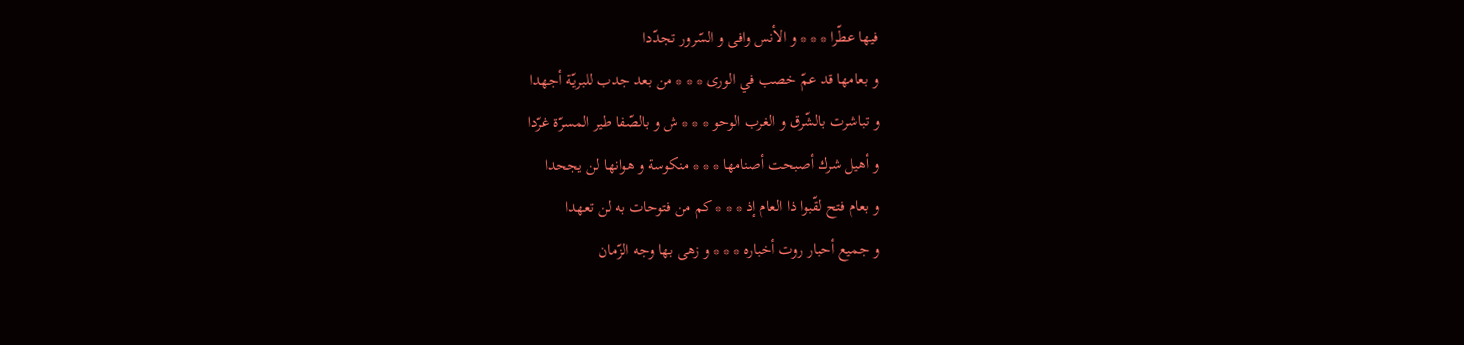فيها عطّرا * * * و الأنس وافى و السّرور تجدّدا
و بعامها قد عمّ خصب في الورى * * * من بعد جدب للبريّة أجهدا
و تباشرت بالشّرق و الغرب الوحو * * * ش و بالصّفا طير المسرّة غرّدا
و أهيل شرك أصبحت أصنامها * * * منكوسة و هوانها لن يجحدا
و بعام فتح لقّبوا ذا العام إذ * * * كم من فتوحات به لن تعهدا
و جميع أحبار روت أخباره * * * و زهى بها وجه الزّمان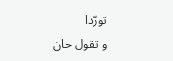تورّدا
و تقول حان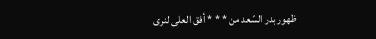ظهور بدر السّعد من * * * أفق العلى لنرى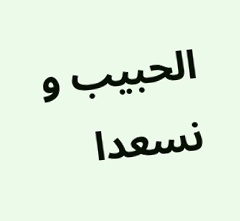الحبيب و نسعدا